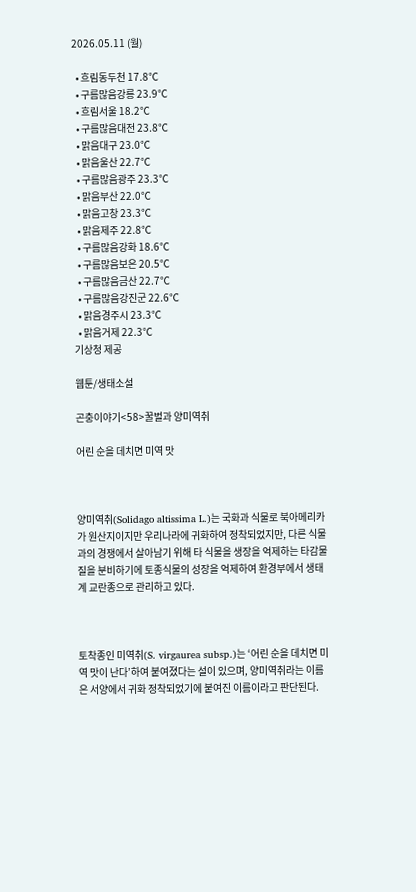2026.05.11 (월)

  • 흐림동두천 17.8℃
  • 구름많음강릉 23.9℃
  • 흐림서울 18.2℃
  • 구름많음대전 23.8℃
  • 맑음대구 23.0℃
  • 맑음울산 22.7℃
  • 구름많음광주 23.3℃
  • 맑음부산 22.0℃
  • 맑음고창 23.3℃
  • 맑음제주 22.8℃
  • 구름많음강화 18.6℃
  • 구름많음보은 20.5℃
  • 구름많음금산 22.7℃
  • 구름많음강진군 22.6℃
  • 맑음경주시 23.3℃
  • 맑음거제 22.3℃
기상청 제공

웹툰/생태소설

곤충이야기<58>꿀벌과 양미역취

어린 순을 데치면 미역 맛



양미역취(Solidago altissima L.)는 국화과 식물로 북아메리카가 원산지이지만 우리나라에 귀화하여 정착되었지만, 다른 식물과의 경쟁에서 살아남기 위해 타 식물을 생장을 억제하는 타감물질을 분비하기에 토종식물의 성장을 억제하여 환경부에서 생태계 교란종으로 관리하고 있다.



토착종인 미역취(S. virgaurea subsp.)는 ‘어린 순을 데치면 미역 맛이 난다’하여 붙여졌다는 설이 있으며, 양미역취라는 이름은 서양에서 귀화 정착되었기에 붙여진 이름이라고 판단된다.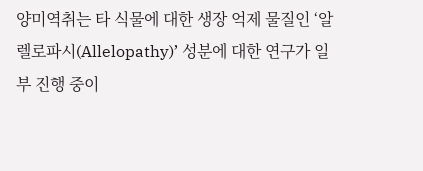양미역취는 타 식물에 대한 생장 억제 물질인 ‘알렐로파시(Allelopathy)’ 성분에 대한 연구가 일부 진행 중이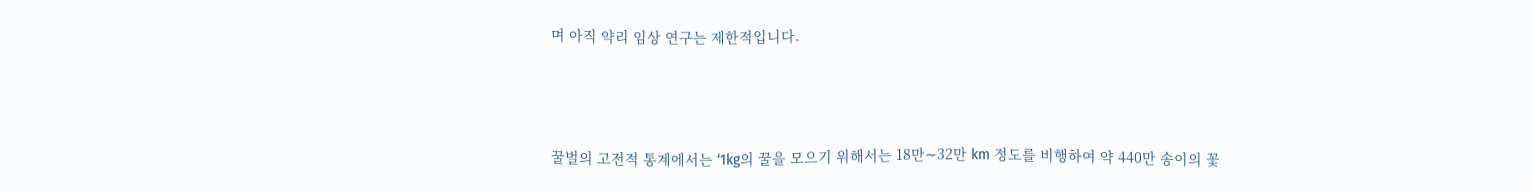며 아직 약리 임상 연구는 제한적입니다.



꿀벌의 고전적 통계에서는 ‘1kg의 꿀을 모으기 위해서는 18만∼32만 km 정도를 비행하여 약 440만 송이의 꽃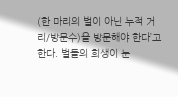(한 마리의 벌이 아닌 누적 거리/방문수)을 방문해야 한다’고 한다. 벌들의 희생이 눈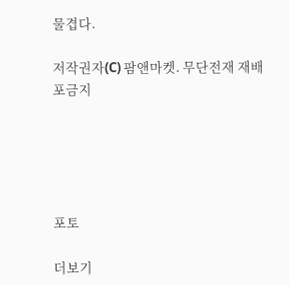물겹다.

저작권자(C) 팜앤마켓. 무단전재 재배포금지





포토

더보기